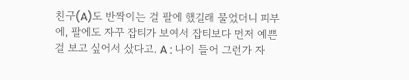친구(A)도 반짝이는 걸 팔에 했길래 물었더니 피부에, 팔에도 자꾸 잡티가 보여서 잡티보다 먼저 예쁜 걸 보고 싶어서 샀다고. A : 나이 들어 그런가 자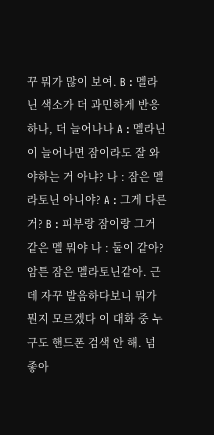꾸 뭐가 많이 보여. B : 멜라닌 색소가 더 과민하게 반응하나, 더 늘어나나 A : 멜라닌이 늘어나면 잠이라도 잘 와야하는 거 아냐? 나 : 잠은 멜라토닌 아니야? A : 그게 다른 거? B : 피부랑 잠이랑 그거 같은 멜 뭐야 나 : 둘이 같아? 암튼 잠은 멜라토닌같아. 근데 자꾸 발음하다보니 뭐가 뭔지 모르겠다 이 대화 중 누구도 핸드폰 검색 안 해. 넘 좋아